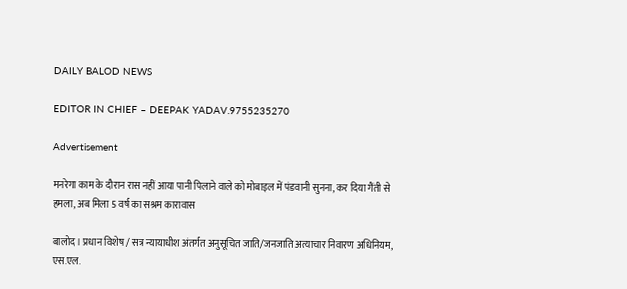DAILY BALOD NEWS

EDITOR IN CHIEF – DEEPAK YADAV.9755235270

Advertisement

मनरेगा काम के दौरान रास नहीं आया पानी पिलाने वाले को मोबाइल में पंडवानी सुनना, कर दिया गैंती से हमला, अब मिला 5 वर्ष का सश्रम कारावास

बालोद। प्रधान विशेष / सत्र न्यायाधीश अंतर्गत अनुसूचित जाति/जनजाति अत्याचार निवारण अधिनियम, एस.एल.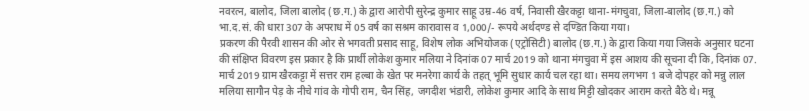नवरत्न, बालोद, जिला बालोद (छ.ग.) के द्वारा आरोपी सुरेन्द्र कुमार साहू उम्र-46 वर्ष, निवासी खैरकट्टा थाना-मंगचुवा, जिला-बालोद (छ.ग.) को भा.द.सं. की धारा 307 के अपराध में 05 वर्ष का सश्रम कारावास व 1,000/- रूपये अर्थदण्ड से दण्डित किया गया।
प्रकरण की पैरवी शासन की ओर से भगवती प्रसाद साहू, विशेष लोक अभियोजक (एट्रोसिटी) बालोद (छ.ग.) के द्वारा किया गया जिसके अनुसार घटना की संक्षिप्त विवरण इस प्रकार है कि प्रार्थी लोकेश कुमार मलिया ने दिनांक 07 मार्च 2019 को थाना मंगचुवा में इस आशय की सूचना दी कि, दिनांक 07. मार्च 2019 ग्राम खैरकट्टा में सत्तर राम हल्बा के खेत पर मनरेगा कार्य के तहत् भूमि सुधार कार्य चल रहा था। समय लगभग 1 बजे दोपहर को मन्नु लाल मलिया सागौन पेड़ के नीचे गांव के गोपी राम, चैन सिंह, जगदीश भंडारी, लोकेश कुमार आदि के साथ मिट्टी खोदकर आराम करते बैठे थे। मन्नू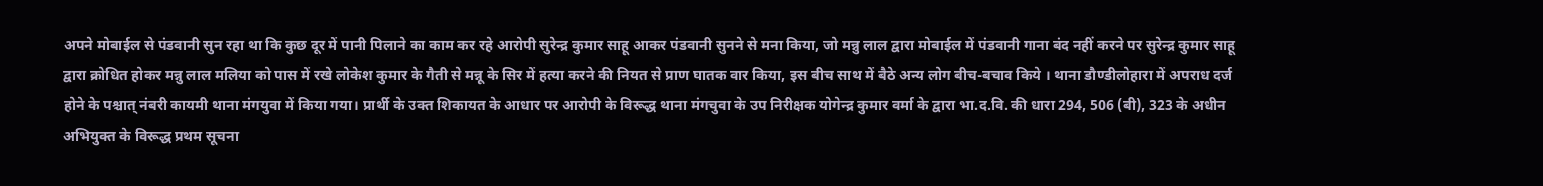अपने मोबाईल से पंडवानी सुन रहा था कि कुछ दूर में पानी पिलाने का काम कर रहे आरोपी सुरेन्द्र कुमार साहू आकर पंडवानी सुनने से मना किया, जो मन्नु लाल द्वारा मोबाईल में पंडवानी गाना बंद नहीं करने पर सुरेन्द्र कुमार साहू द्वारा क्रोधित होकर मन्नु लाल मलिया को पास में रखे लोकेश कुमार के गैती से मन्नू के सिर में हत्या करने की नियत से प्राण घातक वार किया, इस बीच साथ में बैठे अन्य लोग बीच-बचाव किये । थाना डौण्डीलोहारा में अपराध दर्ज होने के पश्चात् नंबरी कायमी थाना मंगयुवा में किया गया। प्रार्थी के उक्त शिकायत के आधार पर आरोपी के विरूद्ध थाना मंगचुवा के उप निरीक्षक योगेन्द्र कुमार वर्मा के द्वारा भा.द.वि. की धारा 294, 506 (बी), 323 के अधीन अभियुक्त के विरूद्ध प्रथम सूचना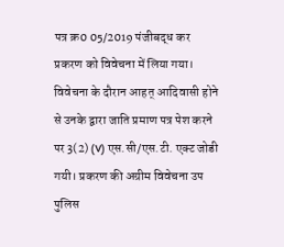पत्र क्र0 05/2019 पंजीबद्ध कर प्रकरण को विवेचना में लिया गया। विवेचना के दौरान आहत् आदिवासी होने से उनके द्वारा जाति प्रमाण पत्र पेश करने पर 3(2) (V) एस.सी/एस.टी. एक्ट जोडी गयी। प्रकरण की अग्रीम विवेचना उप पुलिस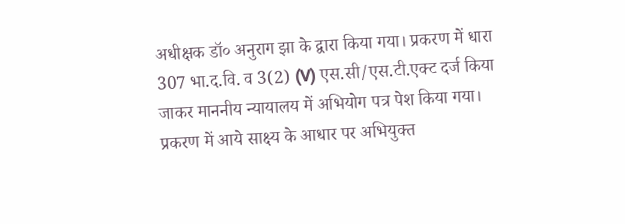अधीक्षक डॉ० अनुराग झा के द्वारा किया गया। प्रकरण में धारा 307 भा.द.वि. व 3(2) (V) एस.सी/एस.टी.एक्ट दर्ज किया जाकर माननीय न्यायालय में अभियोग पत्र पेश किया गया। प्रकरण में आये साक्ष्य के आधार पर अभियुक्त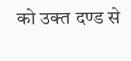को उक्त दण्ड से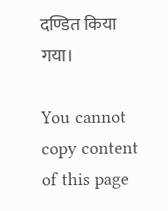दण्डित किया गया।

You cannot copy content of this page